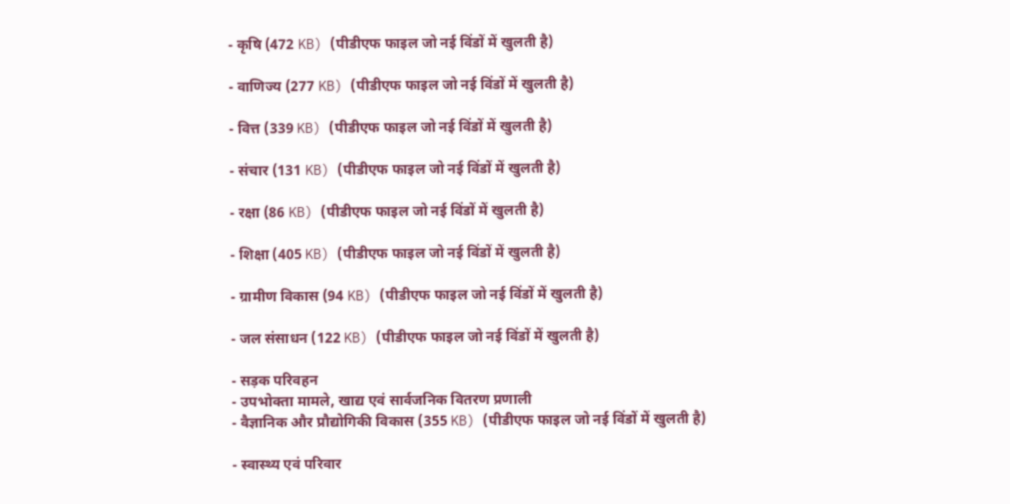- कृषि (472 KB) (पीडीएफ फाइल जो नई विंडों में खुलती है)

- वाणिज्य (277 KB) (पीडीएफ फाइल जो नई विंडों में खुलती है)

- वित्त (339 KB) (पीडीएफ फाइल जो नई विंडों में खुलती है)

- संचार (131 KB) (पीडीएफ फाइल जो नई विंडों में खुलती है)

- रक्षा (86 KB) (पीडीएफ फाइल जो नई विंडों में खुलती है)

- शिक्षा (405 KB) (पीडीएफ फाइल जो नई विंडों में खुलती है)

- ग्रामीण विकास (94 KB) (पीडीएफ फाइल जो नई विंडों में खुलती है)

- जल संसाधन (122 KB) (पीडीएफ फाइल जो नई विंडों में खुलती है)

- सड़क परिवहन
- उपभोक्ता मामले, खाद्य एवं सार्वजनिक वितरण प्रणाली
- वैज्ञानिक और प्रौद्योगिकी विकास (355 KB) (पीडीएफ फाइल जो नई विंडों में खुलती है)

- स्वास्थ्य एवं परिवार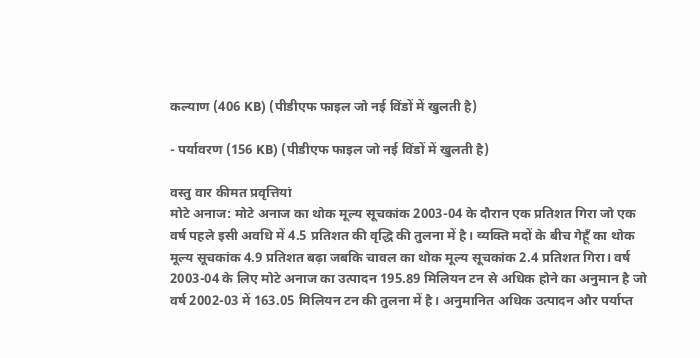कल्याण (406 KB) (पीडीएफ फाइल जो नई विंडों में खुलती है)

- पर्यावरण (156 KB) (पीडीएफ फाइल जो नई विंडों में खुलती है)

वस्तु वार कीमत प्रवृत्तियां
मोटे अनाज: मोटे अनाज का थोक मूल्य सूचकांक 2003-04 के दौरान एक प्रतिशत गिरा जो एक वर्ष पहले इसी अवधि में 4.5 प्रतिशत की वृद्धि की तुलना में है। व्यक्ति मदों के बीच गेहूँ का थोक मूल्य सूचकांक 4.9 प्रतिशत बढ़ा जबकि चावल का थोक मूल्य सूचकांक 2.4 प्रतिशत गिरा। वर्ष 2003-04 के लिए मोटे अनाज का उत्पादन 195.89 मिलियन टन से अधिक होने का अनुमान है जो वर्ष 2002-03 में 163.05 मिलियन टन की तुलना में है। अनुमानित अधिक उत्पादन और पर्याप्त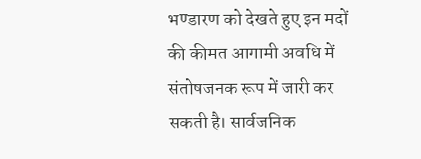भण्डारण को देखते हुए इन मदों की कीमत आगामी अवधि में संतोषजनक रूप में जारी कर सकती है। सार्वजनिक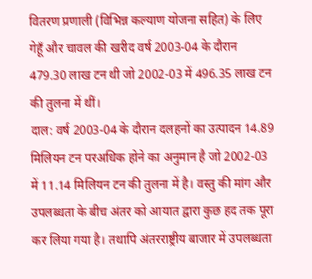वितरण प्रणाली (विभिन्न कल्याण योजना सहित) के लिए गेहूँ और चावल की खरीद वर्ष 2003-04 के दौरान 479.30 लाख टन थी जो 2002-03 में 496.35 लाख टन की तुलना में थीं।
दाल: वर्ष 2003-04 के दौरान दलहनों का उत्पादन 14.89 मिलियन टन परअधिक होने का अनुमान है जो 2002-03 में 11.14 मिलियन टन की तुलना में है। वस्तु की मांग और उपलब्धता के बीच अंतर को आयात द्वारा कुछ हद तक पूरा कर लिया गया है। तथापि अंतरराष्ट्रीय बाजार में उपलब्धता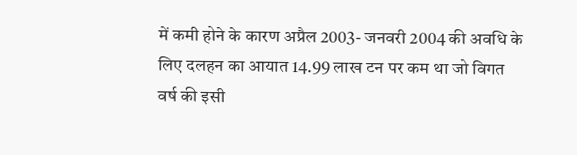में कमी होने के कारण अप्रैल 2003- जनवरी 2004 की अवधि के लिए दलहन का आयात 14.99 लाख टन पर कम था जो विगत वर्ष की इसी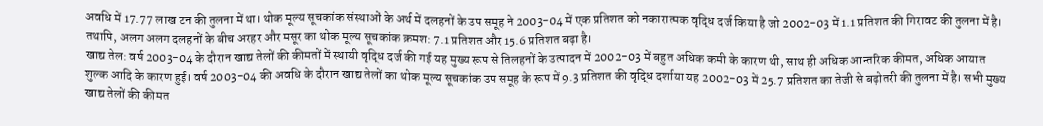अवधि में 17.77 लाख टन की तुलना में था। थोक मूल्य सूचकांक संस्थाओं के अर्थ में दलहनों के उप समूह ने 2003-04 में एक प्रतिशत को नकारात्मक वृद्धि दर्ज किया है जो 2002-03 में 1.1 प्रतिशत की गिरावट की तुलना में है। तथापि, अलग अलग दलहनों के बीच अरहर और मसूर का थोक मूल्य सूचकांक क्रमश: 7.1 प्रतिशत और 15.6 प्रतिशत बढ़ा है।
खाद्य तेल: वर्ष 2003-04 के दौरान खाद्य तेलों की कीमतों में स्थायी वृद्धि दर्ज की गई यह मुख्य रूप से तिलहनों के उत्पादन में 2002-03 में बहुत अधिक कमी के कारण थी, साथ ही अधिक आन्तरिक कीमत, अधिक आयात शुल्क आदि के कारण हुई। वर्ष 2003-04 की अवधि के दौरान खाद्य तेलों का थोक मूल्य सूचकांक उप समूह के रूप में 9.3 प्रतिशत की वृद्धि दर्शाया यह 2002-03 में 25.7 प्रतिशत का तेजी से बढ़ोतरी की तुलना में है। सभी मुख्य खाद्य तेलों की कीमत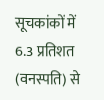सूचकांकों में 6.3 प्रतिशत (वनस्पति) से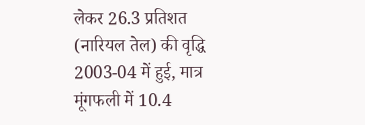लेकर 26.3 प्रतिशत (नारियल तेल) की वृद्धि 2003-04 में हुई, मात्र मूंगफली में 10.4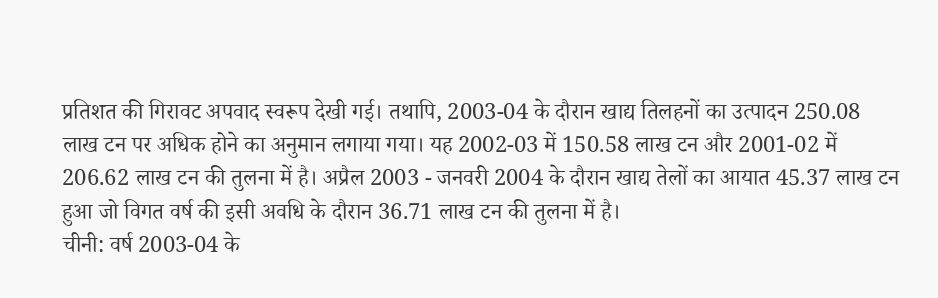प्रतिशत की गिरावट अपवाद स्वरूप देखी गई। तथापि, 2003-04 के दौरान खाद्य तिलहनों का उत्पादन 250.08 लाख टन पर अधिक होने का अनुमान लगाया गया। यह 2002-03 में 150.58 लाख टन और 2001-02 में 206.62 लाख टन की तुलना में है। अप्रैल 2003 - जनवरी 2004 के दौरान खाद्य तेलों का आयात 45.37 लाख टन हुआ जो विगत वर्ष की इसी अवधि के दौरान 36.71 लाख टन की तुलना में है।
चीनी: वर्ष 2003-04 के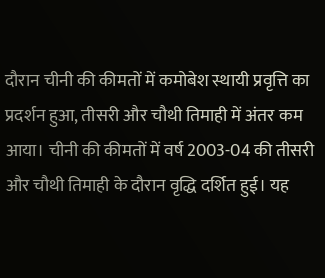दौरान चीनी की कीमतों में कमोबेश स्थायी प्रवृत्ति का प्रदर्शन हुआ, तीसरी और चौथी तिमाही में अंतर कम आया। चीनी की कीमतों में वर्ष 2003-04 की तीसरी और चौथी तिमाही के दौरान वृद्धि दर्शित हुई। यह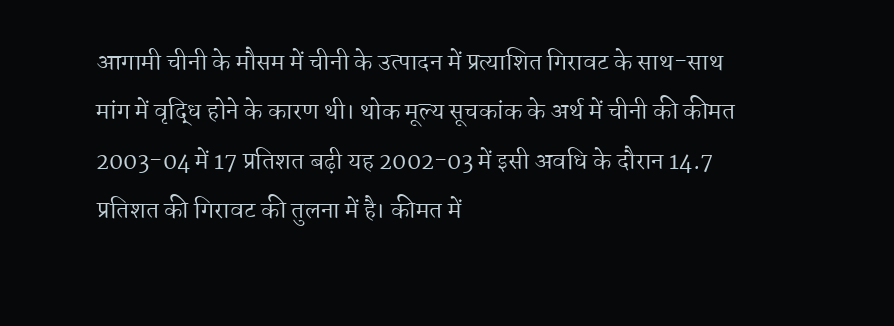आगामी चीनी के मौसम में चीनी के उत्पादन में प्रत्याशित गिरावट के साथ-साथ मांग में वृद्धि होने के कारण थी। थोक मूल्य सूचकांक के अर्थ में चीनी की कीमत 2003-04 में 17 प्रतिशत बढ़ी यह 2002-03 में इसी अवधि के दौरान 14.7 प्रतिशत की गिरावट की तुलना में है। कीमत में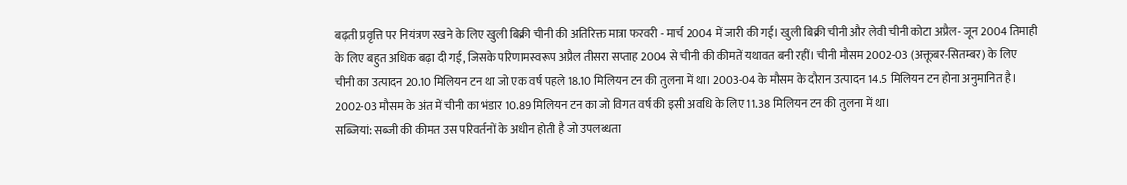बढ़ती प्रवृत्ति पर नियंत्रण रखने के लिए खुली बिक्री चीनी की अतिरिक्त मात्रा फरवरी - मार्च 2004 में जारी की गई। खुली बिक्री चीनी और लेवी चीनी कोटा अप्रैल- जून 2004 तिमाही के लिए बहुत अधिक बढ़ा दी गई, जिसके परिणामस्वरूप अप्रैल तीसरा सप्ताह 2004 से चीनी की कीमतें यथावत बनी रहीं। चीनी मौसम 2002-03 (अक्तूबर-सितम्बर) के लिए चीनी का उत्पादन 20.10 मिलियन टन था जो एक वर्ष पहले 18.10 मिलियन टन की तुलना में था। 2003-04 के मौसम के दौरान उत्पादन 14.5 मिलियन टन होना अनुमानित है। 2002-03 मौसम के अंत में चीनी का भंडार 10.89 मिलियन टन का जो विगत वर्ष की इसी अवधि के लिए 11.38 मिलियन टन की तुलना में था।
सब्जियां: सब्जी की कीमत उस परिवर्तनों के अधीन होती है जो उपलब्धता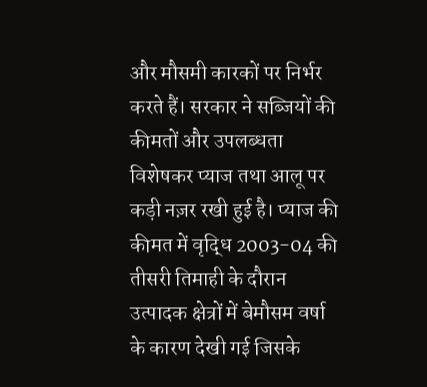और मौसमी कारकों पर निर्भर करते हैं। सरकार ने सब्जियों की कीमतों और उपलब्धता विशेषकर प्याज तथा आलू पर कड़ी नज़र रखी हुई है। प्याज की कीमत में वृद्धि 2003-04 की तीसरी तिमाही के दौरान उत्पादक क्षेत्रों में बेमौसम वर्षा के कारण देखी गई जिसके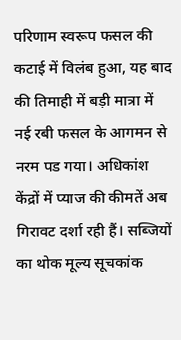परिणाम स्वरूप फसल की कटाई में विलंब हुआ, यह बाद की तिमाही में बड़ी मात्रा में नई रबी फसल के आगमन से नरम पड गया। अधिकांश केंद्रों में प्याज की कीमतें अब गिरावट दर्शा रही हैं। सब्जियों का थोक मूल्य सूचकांक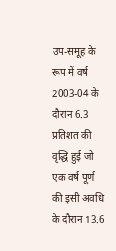उप-समूह के रूप में वर्ष 2003-04 के दौरान 6.3 प्रतिशत की वृद्धि हुई जो एक वर्ष पूर्ण की इसी अवधि के दौरान 13.6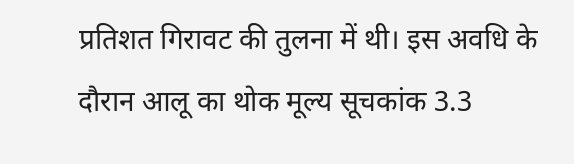प्रतिशत गिरावट की तुलना में थी। इस अवधि के दौरान आलू का थोक मूल्य सूचकांक 3.3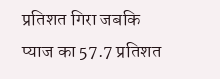प्रतिशत गिरा जबकि प्याज का 57.7 प्रतिशत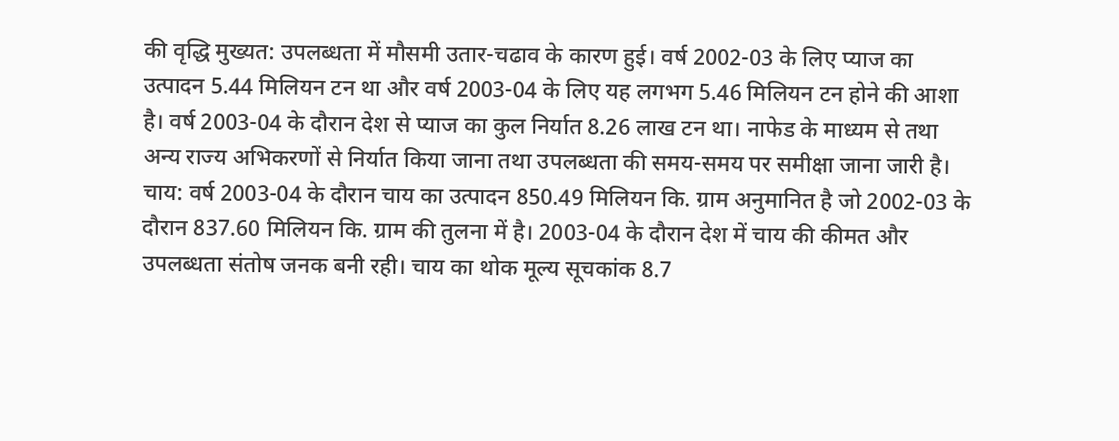की वृद्धि मुख्यत: उपलब्धता में मौसमी उतार-चढाव के कारण हुई। वर्ष 2002-03 के लिए प्याज का उत्पादन 5.44 मिलियन टन था और वर्ष 2003-04 के लिए यह लगभग 5.46 मिलियन टन होने की आशा है। वर्ष 2003-04 के दौरान देश से प्याज का कुल निर्यात 8.26 लाख टन था। नाफेड के माध्यम से तथा अन्य राज्य अभिकरणों से निर्यात किया जाना तथा उपलब्धता की समय-समय पर समीक्षा जाना जारी है।
चाय: वर्ष 2003-04 के दौरान चाय का उत्पादन 850.49 मिलियन कि. ग्राम अनुमानित है जो 2002-03 के दौरान 837.60 मिलियन कि. ग्राम की तुलना में है। 2003-04 के दौरान देश में चाय की कीमत और उपलब्धता संतोष जनक बनी रही। चाय का थोक मूल्य सूचकांक 8.7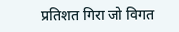प्रतिशत गिरा जो विगत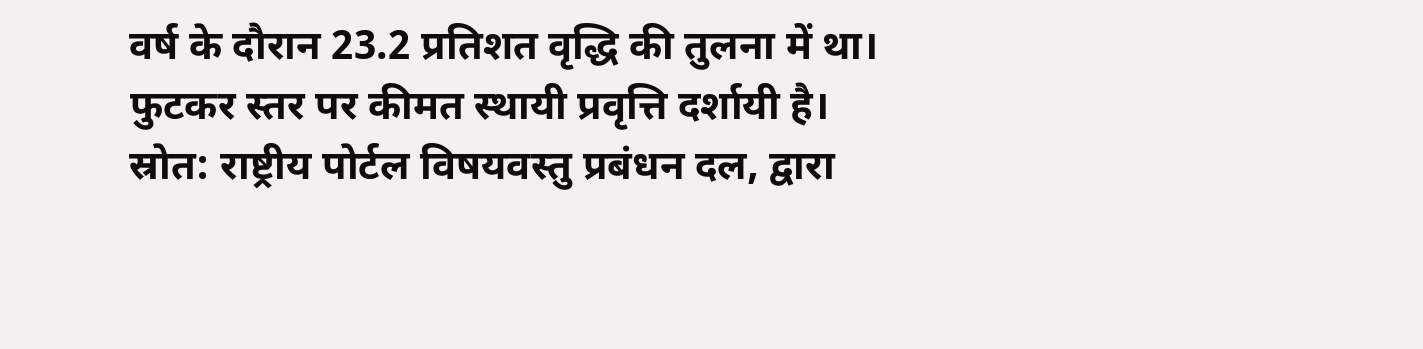वर्ष के दौरान 23.2 प्रतिशत वृद्धि की तुलना में था। फुटकर स्तर पर कीमत स्थायी प्रवृत्ति दर्शायी है।
स्रोत: राष्ट्रीय पोर्टल विषयवस्तु प्रबंधन दल, द्वारा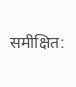समीक्षित: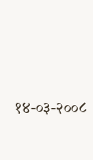१४-०३-२००८